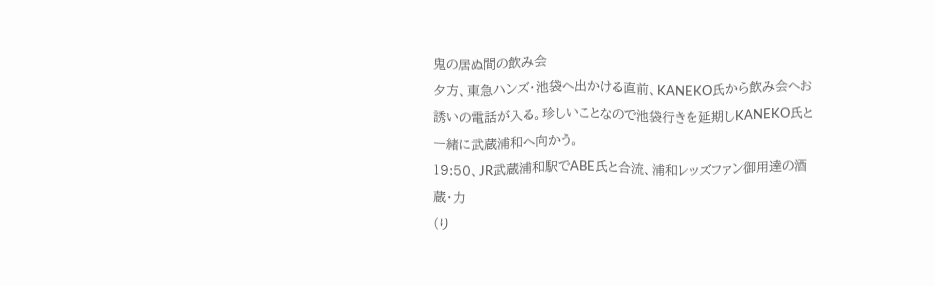鬼の居ぬ間の飲み会
夕方、東急ハンズ・池袋へ出かける直前、KANEKO氏から飲み会へお誘いの電話が入る。珍しいことなので池袋行きを延期しKANEKO氏と一緒に武蔵浦和へ向かう。
19:50、JR武蔵浦和駅でABE氏と合流、浦和レッズファン御用達の酒蔵・力
(り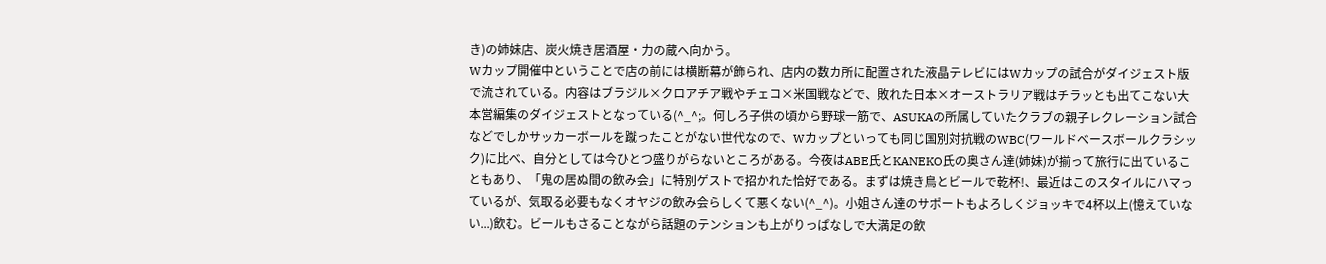き)の姉妹店、炭火焼き居酒屋・力の蔵へ向かう。
Wカップ開催中ということで店の前には横断幕が飾られ、店内の数カ所に配置された液晶テレビにはWカップの試合がダイジェスト版で流されている。内容はブラジル×クロアチア戦やチェコ×米国戦などで、敗れた日本×オーストラリア戦はチラッとも出てこない大本営編集のダイジェストとなっている(^_^;。何しろ子供の頃から野球一筋で、ASUKAの所属していたクラブの親子レクレーション試合などでしかサッカーボールを蹴ったことがない世代なので、Wカップといっても同じ国別対抗戦のWBC(ワールドベースボールクラシック)に比べ、自分としては今ひとつ盛りがらないところがある。今夜はABE氏とKANEKO氏の奥さん達(姉妹)が揃って旅行に出ていることもあり、「鬼の居ぬ間の飲み会」に特別ゲストで招かれた恰好である。まずは焼き鳥とビールで乾杯!、最近はこのスタイルにハマっているが、気取る必要もなくオヤジの飲み会らしくて悪くない(^_^)。小姐さん達のサポートもよろしくジョッキで4杯以上(憶えていない...)飲む。ビールもさることながら話題のテンションも上がりっぱなしで大満足の飲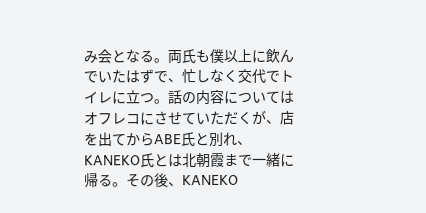み会となる。両氏も僕以上に飲んでいたはずで、忙しなく交代でトイレに立つ。話の内容についてはオフレコにさせていただくが、店を出てからABE氏と別れ、KANEKO氏とは北朝霞まで一緒に帰る。その後、KANEKO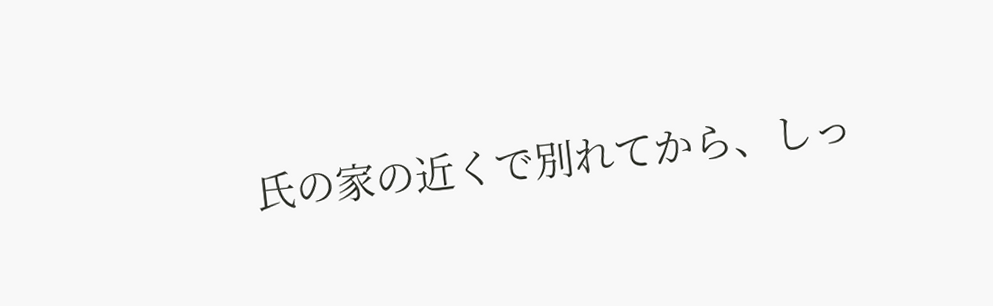氏の家の近くで別れてから、しっ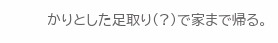かりとした足取り(?)で家まで帰る。